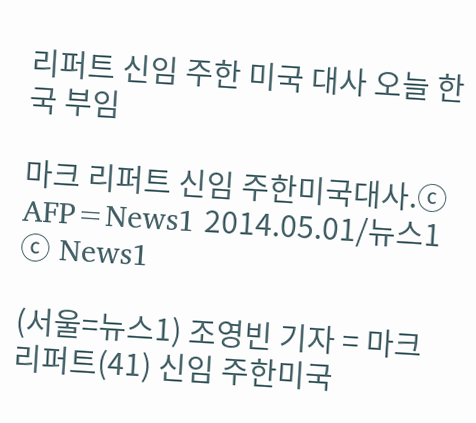리퍼트 신임 주한 미국 대사 오늘 한국 부임

마크 리퍼트 신임 주한미국대사.ⓒ AFP=News1 2014.05.01/뉴스1 ⓒ News1

(서울=뉴스1) 조영빈 기자 = 마크 리퍼트(41) 신임 주한미국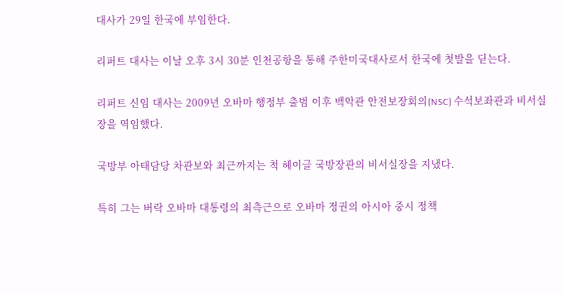대사가 29일 한국에 부임한다.

리퍼트 대사는 이날 오후 3시 30분 인천공항을 통해 주한미국대사로서 한국에 첫발을 딛는다.

리퍼트 신임 대사는 2009년 오바마 행정부 출범 이후 백악관 안전보장회의(NSC) 수석보좌관과 비서실장을 역임했다.

국방부 아태담당 차관보와 최근까지는 척 헤이글 국방장관의 비서실장을 지냈다.

특히 그는 버락 오바마 대통령의 최측근으로 오바마 정권의 아시아 중시 정책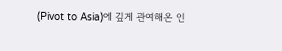(Pivot to Asia)에 깊게 관여해온 인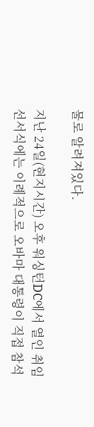물로 알려져있다.

지난 24일(현지시간) 오후 워싱턴DC에서 열인 취임 선서식에는 이례적으로 오바마 대통령이 직접 참석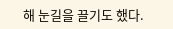해 눈길을 끌기도 했다.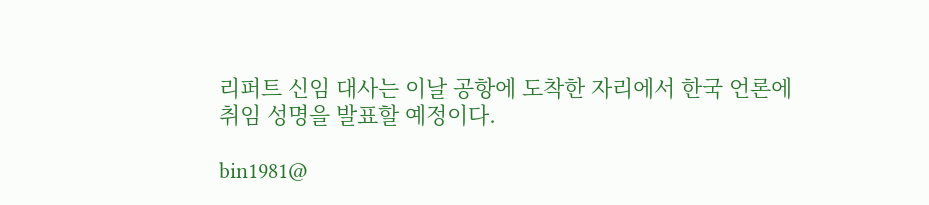리퍼트 신임 대사는 이날 공항에 도착한 자리에서 한국 언론에 취임 성명을 발표할 예정이다.

bin1981@